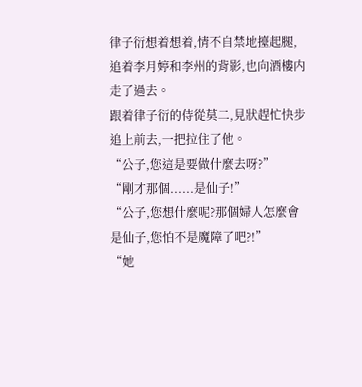律子衍想着想着,情不自禁地擡起腿,追着李月婷和李州的背影,也向酒樓内走了過去。
跟着律子衍的侍從莫二,見狀趕忙快步追上前去,一把拉住了他。
“公子,您這是要做什麼去呀?”
“剛才那個......是仙子!”
“公子,您想什麼呢?那個婦人怎麼會是仙子,您怕不是魔障了吧?!”
“她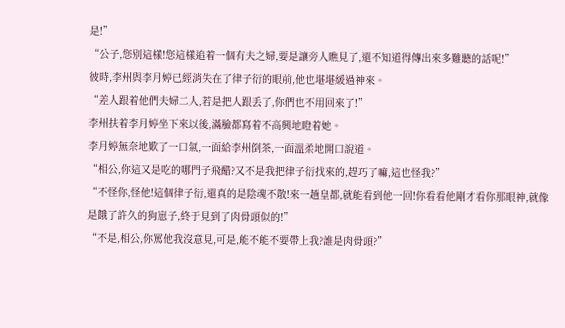是!”
“公子,您别這樣!您這樣追着一個有夫之婦,要是讓旁人瞧見了,還不知道得傳出來多難聽的話呢!”
彼時,李州與李月婷已經消失在了律子衍的眼前,他也堪堪緩過神來。
“差人跟着他們夫婦二人,若是把人跟丢了,你們也不用回來了!”
李州扶着李月婷坐下來以後,滿臉都寫着不高興地瞪着她。
李月婷無奈地歎了一口氣,一面給李州倒茶,一面溫柔地開口說道。
“相公,你這又是吃的哪門子飛醋?又不是我把律子衍找來的,趕巧了嘛,這也怪我?”
“不怪你,怪他!這個律子衍,還真的是陰魂不散!來一趟皇都,就能看到他一回!你看看他剛才看你那眼神,就像是餓了許久的狗崽子,終于見到了肉骨頭似的!”
“不是,相公,你罵他我沒意見,可是,能不能不要帶上我?誰是肉骨頭?”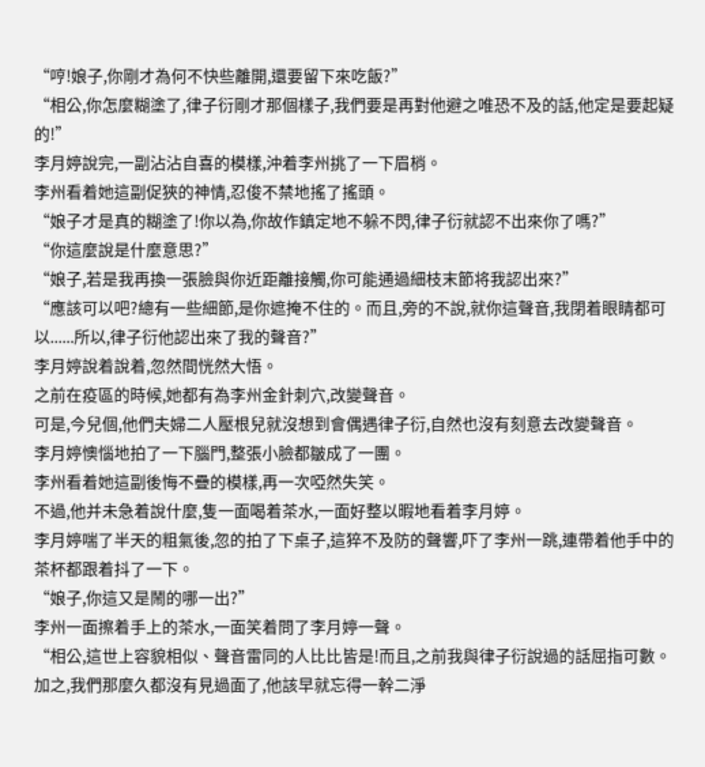“哼!娘子,你剛才為何不快些離開,還要留下來吃飯?”
“相公,你怎麼糊塗了,律子衍剛才那個樣子,我們要是再對他避之唯恐不及的話,他定是要起疑的!”
李月婷說完,一副沾沾自喜的模樣,沖着李州挑了一下眉梢。
李州看着她這副促狹的神情,忍俊不禁地搖了搖頭。
“娘子才是真的糊塗了!你以為,你故作鎮定地不躲不閃,律子衍就認不出來你了嗎?”
“你這麼說是什麼意思?”
“娘子,若是我再換一張臉與你近距離接觸,你可能通過細枝末節将我認出來?”
“應該可以吧?總有一些細節,是你遮掩不住的。而且,旁的不說,就你這聲音,我閉着眼睛都可以......所以,律子衍他認出來了我的聲音?”
李月婷說着說着,忽然間恍然大悟。
之前在疫區的時候,她都有為李州金針刺穴,改變聲音。
可是,今兒個,他們夫婦二人壓根兒就沒想到會偶遇律子衍,自然也沒有刻意去改變聲音。
李月婷懊惱地拍了一下腦門,整張小臉都皺成了一團。
李州看着她這副後悔不疊的模樣,再一次啞然失笑。
不過,他并未急着說什麼,隻一面喝着茶水,一面好整以暇地看着李月婷。
李月婷喘了半天的粗氣後,忽的拍了下桌子,這猝不及防的聲響,吓了李州一跳,連帶着他手中的茶杯都跟着抖了一下。
“娘子,你這又是鬧的哪一出?”
李州一面擦着手上的茶水,一面笑着問了李月婷一聲。
“相公,這世上容貌相似、聲音雷同的人比比皆是!而且,之前我與律子衍說過的話屈指可數。加之,我們那麼久都沒有見過面了,他該早就忘得一幹二淨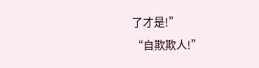了才是!”
“自欺欺人!”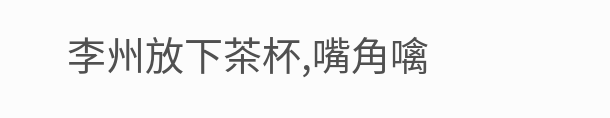李州放下茶杯,嘴角噙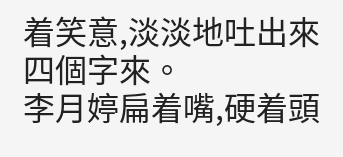着笑意,淡淡地吐出來四個字來。
李月婷扁着嘴,硬着頭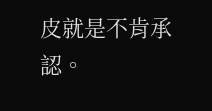皮就是不肯承認。